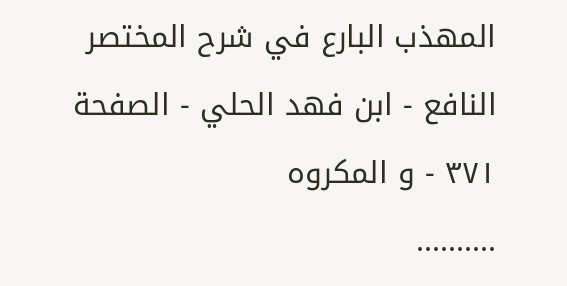المهذب البارع في شرح المختصر النافع - ابن فهد الحلي - الصفحة ٣٧١ - و المكروه
..........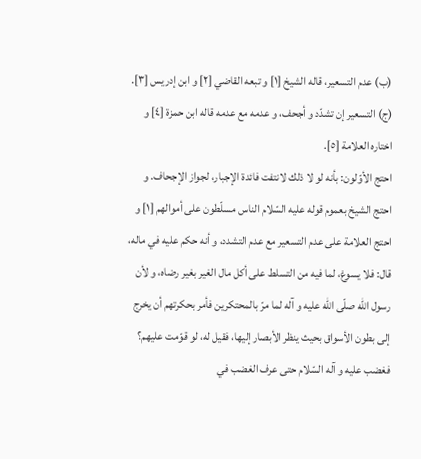(ب) عدم التسعير، قاله الشيخ [١] و تبعه القاضي [٢] و ابن إدريس [٣].
(ج) التسعير إن تشدّد و أجحف، و عدمه مع عدمه قاله ابن حمزة [٤] و اختاره العلامة [٥].
احتج الأوّلون: بأنه لو لا ذلك لانتفت فائدة الإجبار، لجواز الإجحاف. و احتج الشيخ بعموم قوله عليه السّلام الناس مسلّطون على أموالهم [١] و احتج العلامة على عدم التسعير مع عدم التشدد، و أنه حكم عليه في ماله، قال: فلا يسوغ، لما فيه من التسلط على أكل مال الغير بغير رضاه، و لأن رسول اللّه صلّى اللّه عليه و آله لما مرّ بالمحتكرين فأمر بحكرتهم أن يخرج إلى بطون الأسواق بحيث ينظر الأبصار إليها، فقيل له، لو قوّمت عليهم؟ فغضب عليه و آله السّلام حتى عرف الغضب في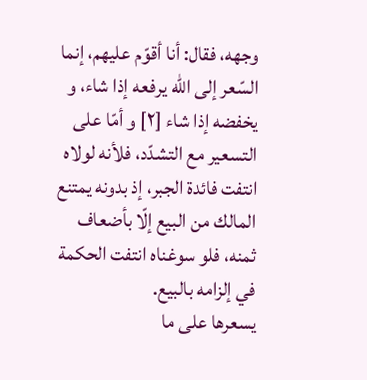وجهه، فقال: أنا أقوّم عليهم، إنما السّعر إلى اللّه يرفعه إذا شاء، و يخفضه إذا شاء [٢] و أمّا على التسعير مع التشدّد، فلأنه لولاه انتفت فائدة الجبر، إذ بدونه يمتنع المالك من البيع إلّا بأضعاف ثمنه، فلو سوغناه انتفت الحكمة في إلزامه بالبيع.
يسعرها على ما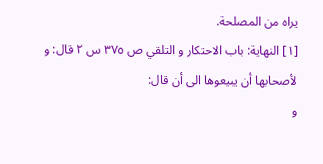يراه من المصلحة.
[١] النهاية: باب الاحتكار و التلقي ص ٣٧٥ س ٢ قال: و لأصحابها أن يبيعوها الى أن قال:
و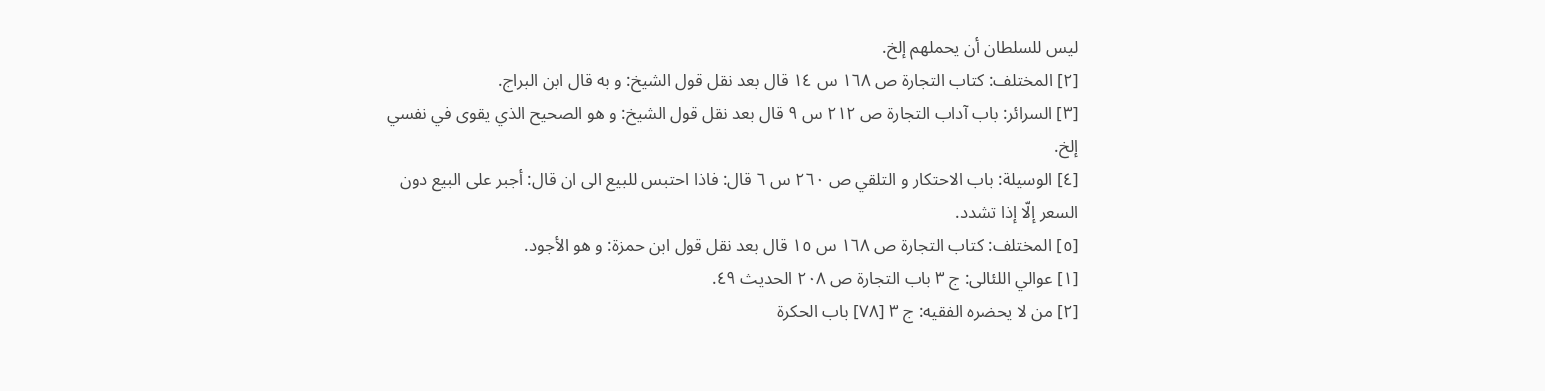ليس للسلطان أن يحملهم إلخ.
[٢] المختلف: كتاب التجارة ص ١٦٨ س ١٤ قال بعد نقل قول الشيخ: و به قال ابن البراج.
[٣] السرائر: باب آداب التجارة ص ٢١٢ س ٩ قال بعد نقل قول الشيخ: و هو الصحيح الذي يقوى في نفسي إلخ.
[٤] الوسيلة: باب الاحتكار و التلقي ص ٢٦٠ س ٦ قال: فاذا احتبس للبيع الى ان قال: أجبر على البيع دون السعر إلّا إذا تشدد.
[٥] المختلف: كتاب التجارة ص ١٦٨ س ١٥ قال بعد نقل قول ابن حمزة: و هو الأجود.
[١] عوالي اللئالى: ج ٣ باب التجارة ص ٢٠٨ الحديث ٤٩.
[٢] من لا يحضره الفقيه: ج ٣ [٧٨] باب الحكرة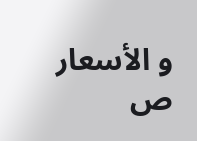و الأسعار ص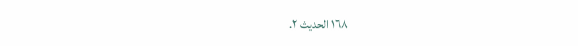١٦٨ الحديث ٢.